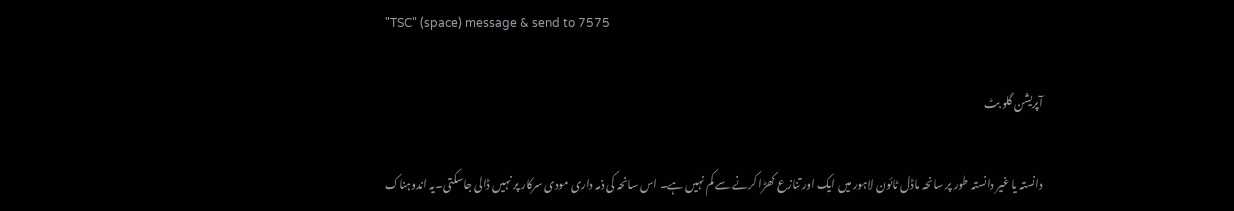"TSC" (space) message & send to 7575

آپریشن گلو بٹ

دانستہ یا غیر دانستہ طور پر سانحہ ماڈل ٹائون لاہور میں ایک اور تنازع کھڑا کرنے سے کم نہیں ہے۔ اس سانحہ کی ذمہ داری مودی سرکار پر نہیں ڈالی جاسکتی۔یہ اندوہناک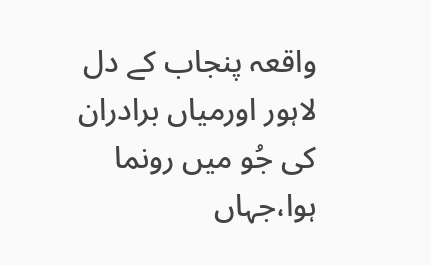واقعہ پنجاب کے دل لاہور اورمیاں برادران کی جُو میں رونما ہوا،جہاں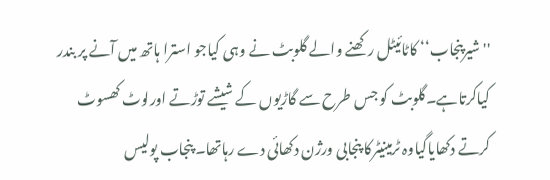''شیرپنجاب‘‘ کاٹائیٹل رکھنے والے گلوبٹ نے وہی کیاجو استرا ہاتھ میں آنے پر بندر کیاکرتاہے۔گلوبٹ کو جس طرح سے گاڑیوں کے شیشے توڑتے اورلوٹ کھسوٹ کرتے دکھایاگیاوہ ٹرمینیٹرکا پنجابی ورژن دکھائی دے رہاتھا۔ پنجاب پولیس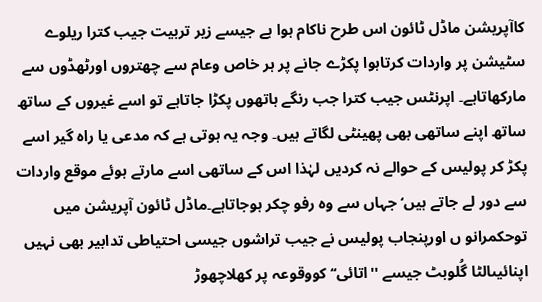کاآپریشن ماڈل ٹائون اس طرح ناکام ہوا ہے جیسے زیر تربیت جیب کترا ریلوے سٹیشن پر واردات کرتاہوا پکڑے جانے پر ہر خاص وعام سے چھتروں اورٹھڈوں سے مارکھاتاہے۔ اپرنٹس جیب کترا جب رنگے ہاتھوں پکڑا جاتاہے تو اسے غیروں کے ساتھ ساتھ اپنے ساتھی بھی پھینٹی لگاتے ہیں۔ وجہ یہ ہوتی ہے کہ مدعی یا راہ گیر اسے پکڑ کر پولیس کے حوالے نہ کردیں لہٰذا اس کے ساتھی اسے مارتے ہوئے موقع واردات سے دور لے جاتے ہیں‘ جہاں سے وہ رفو چکر ہوجاتاہے۔ماڈل ٹائون آپریشن میں توحکمرانو ں اورپنجاب پولیس نے جیب تراشوں جیسی احتیاطی تدابیر بھی نہیں اپنائیںالٹا گُلوبٹ جیسے ''اتائی‘‘ کووقوعہ پر کھلاچھوڑ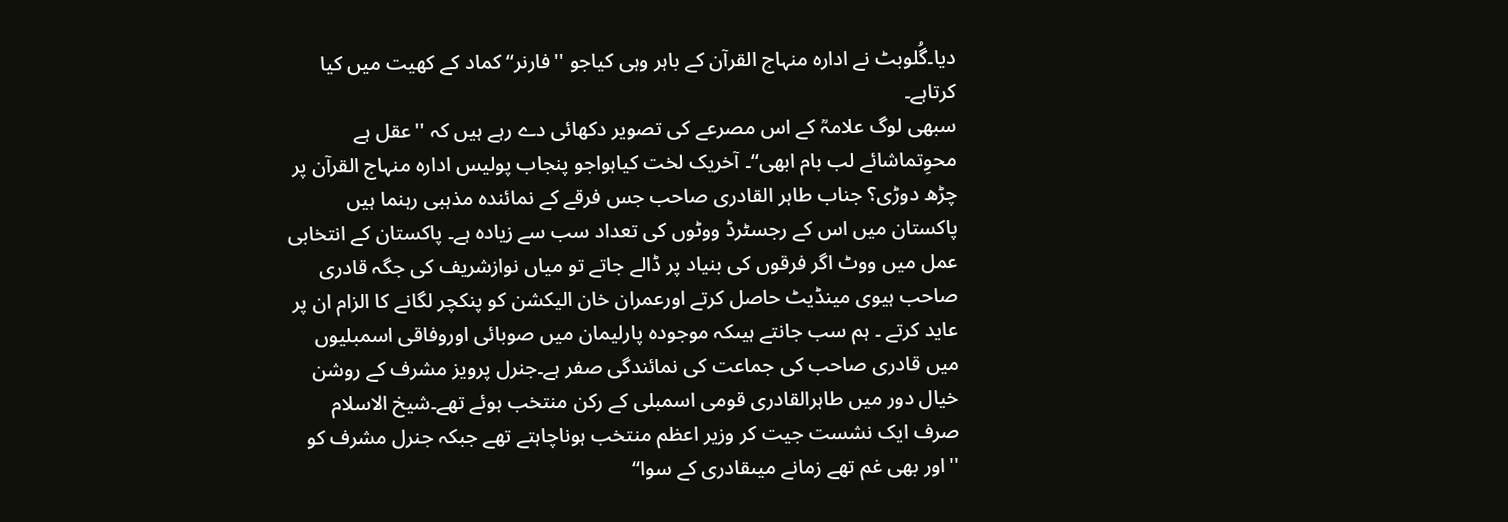دیا۔گُلوبٹ نے ادارہ منہاج القرآن کے باہر وہی کیاجو ''فارنر‘‘ کماد کے کھیت میں کیا کرتاہے۔
سبھی لوگ علامہؒ کے اس مصرعے کی تصویر دکھائی دے رہے ہیں کہ ''عقل ہے محوِتماشائے لب بام ابھی‘‘۔ آخریک لخت کیاہواجو پنجاب پولیس ادارہ منہاج القرآن پر چڑھ دوڑی؟ جناب طاہر القادری صاحب جس فرقے کے نمائندہ مذہبی رہنما ہیں پاکستان میں اس کے رجسٹرڈ ووٹوں کی تعداد سب سے زیادہ ہے۔ پاکستان کے انتخابی عمل میں ووٹ اگر فرقوں کی بنیاد پر ڈالے جاتے تو میاں نوازشریف کی جگہ قادری صاحب ہیوی مینڈیٹ حاصل کرتے اورعمران خان الیکشن کو پنکچر لگانے کا الزام ان پر عاید کرتے ۔ ہم سب جانتے ہیںکہ موجودہ پارلیمان میں صوبائی اوروفاقی اسمبلیوں میں قادری صاحب کی جماعت کی نمائندگی صفر ہے۔جنرل پرویز مشرف کے روشن خیال دور میں طاہرالقادری قومی اسمبلی کے رکن منتخب ہوئے تھے۔شیخ الاسلام صرف ایک نشست جیت کر وزیر اعظم منتخب ہوناچاہتے تھے جبکہ جنرل مشرف کو ''اور بھی غم تھے زمانے میںقادری کے سوا‘‘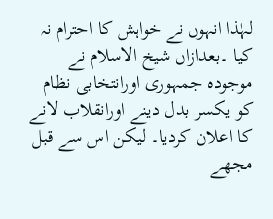لہٰذا انہوں نے خواہش کا احترام نہ کیا ۔بعدازاں شیخ الاسلام نے موجودہ جمہوری اورانتخابی نظام کو یکسر بدل دینے اورانقلاب لانے کا اعلان کردیا۔ لیکن اس سے قبل مجھے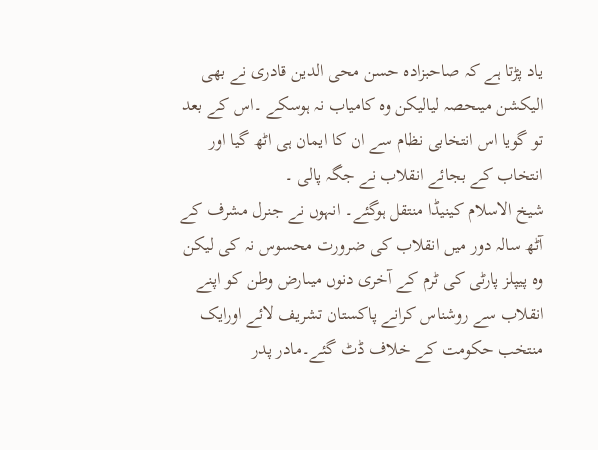یاد پڑتا ہے کہ صاحبزادہ حسن محی الدین قادری نے بھی الیکشن میںحصہ لیالیکن وہ کامیاب نہ ہوسکے ۔اس کے بعد تو گویا اس انتخابی نظام سے ان کا ایمان ہی اٹھ گیا اور انتخاب کے بجائے انقلاب نے جگہ پالی ۔
شیخ الاسلام کینیڈا منتقل ہوگئے۔ انہوں نے جنرل مشرف کے آٹھ سالہ دور میں انقلاب کی ضرورت محسوس نہ کی لیکن وہ پیپلز پارٹی کی ٹرم کے آخری دنوں میںارض وطن کو اپنے انقلاب سے روشناس کرانے پاکستان تشریف لائے اورایک منتخب حکومت کے خلاف ڈٹ گئے۔مادر پدر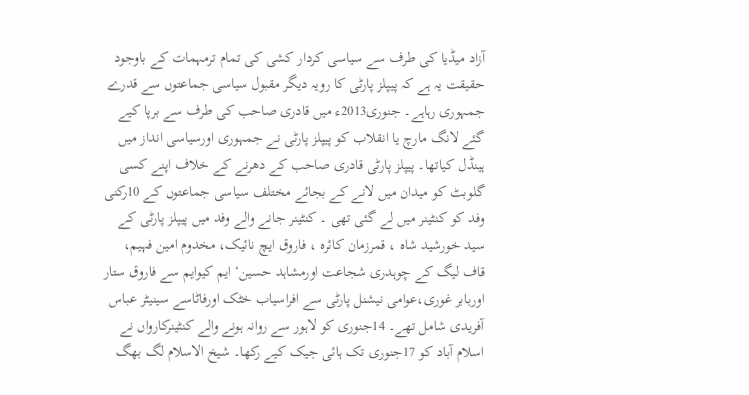آزاد میڈیا کی طرف سے سیاسی کردار کشی کی تمام ترمہمات کے باوجود حقیقت یہ ہے کہ پیپلز پارٹی کا رویہ دیگر مقبول سیاسی جماعتوں سے قدرے جمہوری رہاہے۔ جنوری2013ء میں قادری صاحب کی طرف سے برپا کیے گئے لانگ مارچ یا انقلاب کو پیپلز پارٹی نے جمہوری اورسیاسی انداز میں ہینڈل کیاتھا۔ پیپلز پارٹی قادری صاحب کے دھرنے کے خلاف اپنے کسی گلوبٹ کو میدان میں لانے کے بجائے مختلف سیاسی جماعتوں کے 10رکنی وفد کو کنٹینر میں لے گئی تھی ۔ کنٹینر جانے والے وفد میں پیپلز پارٹی کے سید خورشید شاہ ، قمرزمان کائرہ ، فاروق ایچ نائیک، مخدوم امین فہیم، قاف لیگ کے چوہدری شجاعت اورمشاہد حسین‘ ایم کیوایم سے فاروق ستار اوربابر غوری،عوامی نیشنل پارٹی سے افراسیاب خٹک اورفاٹاسے سینیٹر عباس آفریدی شامل تھے۔ 14جنوری کو لاہور سے روانہ ہونے والے کنٹینرکارواں نے اسلام آباد کو 17جنوری تک ہائی جیک کیے رکھا۔ شیخ الاسلام لگ بھگ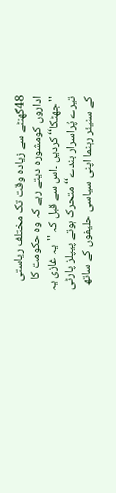48گھنٹے سے زیادہ وقت تک مختلف ریاستی اداروں کومشورہ دیتے رہے کہ وہ حکومت کا ''جھٹکا‘‘ کردیں ۔اس سے قبل کہ ''یہ غازی یہ تیرے پُراسرار بندے‘‘ متحرک ہوتے پیپلز پارٹی کے سنیئر رہنما اپنی سیاسی حلیفوں کے ساتھ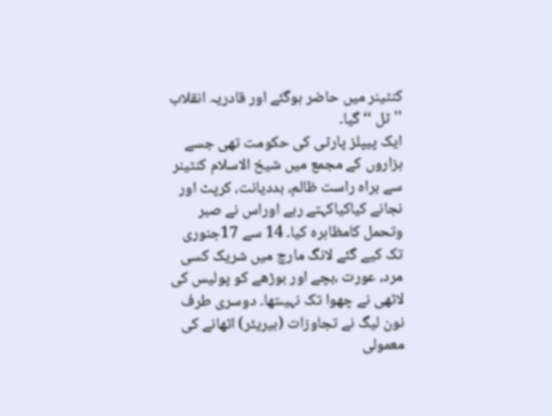کنٹینر میں حاضر ہوگئے اور قادریہ انقلاب ''ٹل ‘‘گیا۔
ایک پیپلز پارٹی کی حکومت تھی جسے ہزاروں کے مجمع میں شیخ الاسلام کنٹینر سے براہ راست ظالم، بددیانت، کرپٹ اور نجانے کیاکیاکہتے رہے اوراس نے صبر وتحمل کامظاہرہ کیا۔ 14 سے 17جنوری تک کیے گئے لانگ مارچ میں شریک کسی مرد، عورت ،بچے اور بوڑھے کو پولیس کی لاٹھی نے چھوا تک نہیںتھا۔ دوسری طرف نون لیگ نے تجاوزات (بیریئر) اٹھانے کی معمولی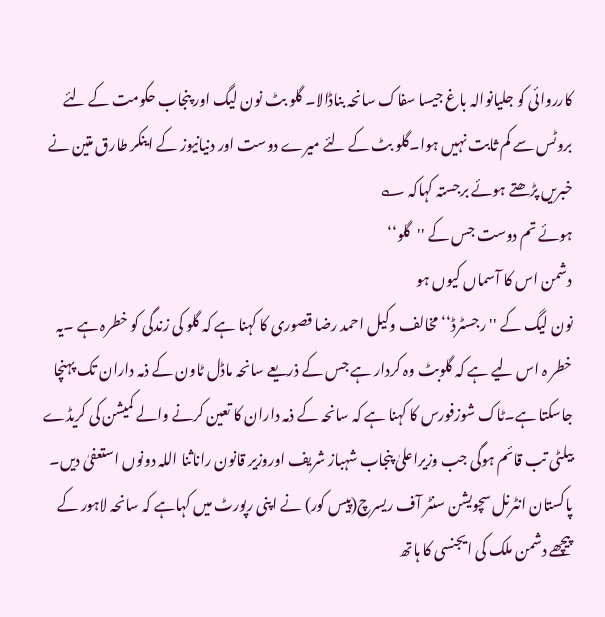کارروائی کو جلیانوالہ باغ جیسا سفاک سانحہ بناڈالا۔ گلو بٹ نون لیگ اور پنجاب حکومت کے لئے بروٹس سے کم ثابت نہیں ہوا۔گلو بٹ کے لئے میرے دوست اور دنیانیوز کے اینکر طارق متین نے خبریں پڑھتے ہوئے برجستہ کہاکہ ؎
ہوئے تم دوست جس کے ''گلو‘‘
دشمن اس کا آسماں کیوں ہو
نون لیگ کے ''رجسٹرڈ‘‘ مخالف وکیل احمد رضا قصوری کا کہنا ہے کہ گلو کی زندگی کو خطرہ ہے ۔یہ خطر ہ اس لیے ہے کہ گلوبٹ وہ کردار ہے جس کے ذریعے سانحہ ماڈل ٹاون کے ذمہ داران تک پہنچا جاسکتا ہے۔ٹاک شوزفورس کا کہنا ہے کہ سانحہ کے ذمہ داران کا تعین کرنے والے کمیشن کی کریڈے بیلٹی تب قائم ہوگی جب وزیراعلیٰ پنجاب شہباز شریف اوروزیر قانون راناثنا اللہ دونوں استعفیٰ دیں۔ پاکستان انٹرنل سچویشن سنٹر آف ریسرچ(پیس کور) نے اپنی رپورٹ میں کہاہے کہ سانحہ لاہور کے پیچھے دشمن ملک کی ایجنسی کا ہاتھ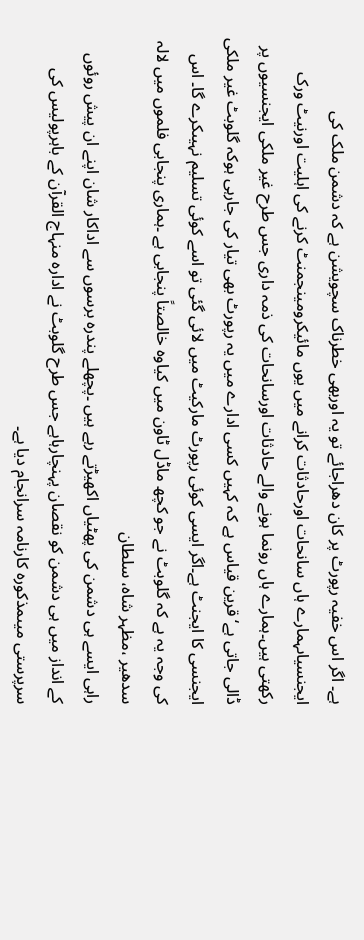ہے۔ اگر اس خفیہ رپورٹ پر کان دھراجائے تو یہ اوربھی خطرناک سچویشن ہے کہ دشمن ملک کی ایجنسیاںہمارے ہاں سانحات اورحادثات کرانے میں یوں مائیکرومینجمنٹ کرنے کی اہلیت اورنیٹ ورک رکھتی ہیں۔ہمارے ہاں رونما ہونے والے حادثات اورسانحات کی ذمہ داری جس طرح غیر ملکی ایجنسیوں پر ڈالی جاتی ہے‘ قرین قیاس ہے کہ کہیں کسی ادارے میں یہ رپورٹ بھی تیار کی جارہی ہوکہ گلوبٹ غیر ملکی ایجنسی کا ایجنٹ ہے۔اگر ایسی کوئی رپورٹ مارکیٹ میں لائی گئی تو اسے کوئی تسلیم نہیںکرے گا۔ اس کی وجہ یہ ہے کہ گلوبٹ نے جو کچھ ماڈل ٹاون میں کیاوہ خالصتاً پنجابی ہے ۔ہماری پنجابی فلموں میں لالہ سدھیر ،مظہر شاہ، سلطان
راہی ایسے ہی دشمن کی پھٹیاں اکھیڑتے رہے ہیں ۔پچھلے پندرہ برسوں سے اداکار شان اپنے ان پیش روئوں کے انداز میں ہی دشمن کو نقصان پہنچارہاہے جس طرح گلوبٹ نے ادارہ منہاج القرآن کے باہرپولیس کی سرپرستی میںمذکورہ کارنامہ سرانجام دیا ہے۔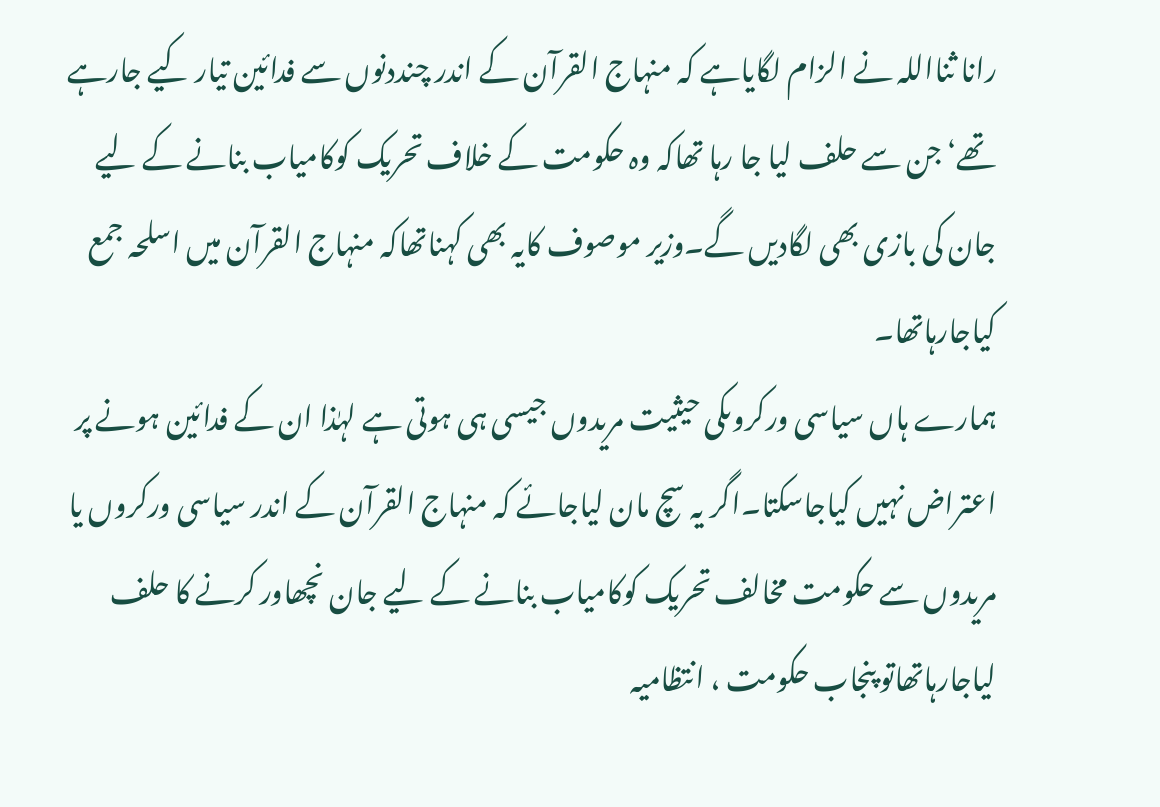رانا ثنااللہ نے الزام لگایاہے کہ منہاج القرآن کے اندر چنددنوں سے فدائین تیار کیے جارہے تھے‘ جن سے حلف لیا جا رہا تھاکہ وہ حکومت کے خلاف تحریک کوکامیاب بنانے کے لیے جان کی بازی بھی لگادیں گے۔وزیر موصوف کایہ بھی کہناتھاکہ منہاج القرآن میں اسلحہ جمع کیاجارہاتھا۔
ہمارے ہاں سیاسی ورکروںکی حیثیت مریدوں جیسی ہی ہوتی ہے لہٰذا ان کے فدائین ہونے پر اعتراض نہیں کیاجاسکتا۔اگر یہ سچ مان لیاجائے کہ منہاج القرآن کے اندر سیاسی ورکروں یا مریدوں سے حکومت مخالف تحریک کوکامیاب بنانے کے لیے جان نچھاور کرنے کا حلف لیاجارہاتھاتو پنجاب حکومت ، انتظامیہ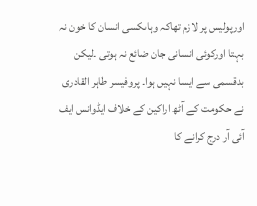اورپولیس پر لازم تھاکہ وہاںکسی انسان کا خون نہ بہتا اورکوئی انسانی جان ضائع نہ ہوتی ۔لیکن بدقسمی سے ایسا نہیں ہوا۔ پروفیسر طاہر القادری نے حکومت کے آٹھ اراکین کے خلاف ایڈوانس ایف آئی آر درج کرانے کا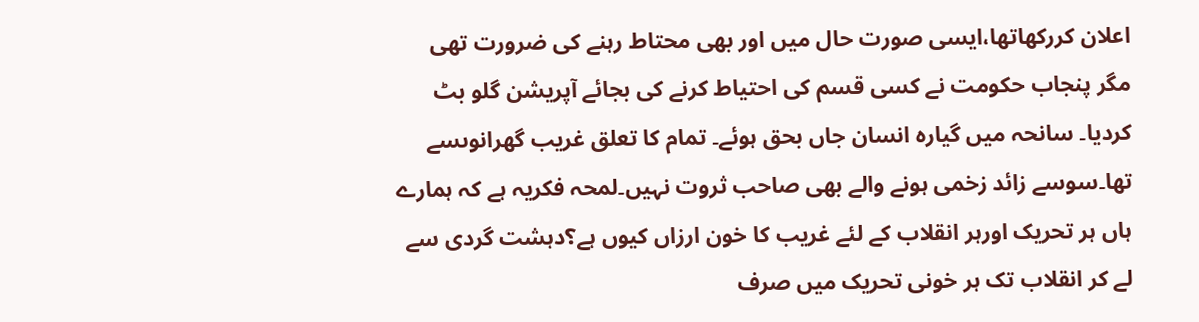اعلان کررکھاتھا،ایسی صورت حال میں اور بھی محتاط رہنے کی ضرورت تھی مگر پنجاب حکومت نے کسی قسم کی احتیاط کرنے کی بجائے آپریشن گلو بٹ کردیا۔ سانحہ میں گیارہ انسان جاں بحق ہوئے۔ تمام کا تعلق غریب گھرانوںسے تھا۔سوسے زائد زخمی ہونے والے بھی صاحب ثروت نہیں۔لمحہ فکریہ ہے کہ ہمارے ہاں ہر تحریک اورہر انقلاب کے لئے غریب کا خون ارزاں کیوں ہے؟دہشت گردی سے لے کر انقلاب تک ہر خونی تحریک میں صرف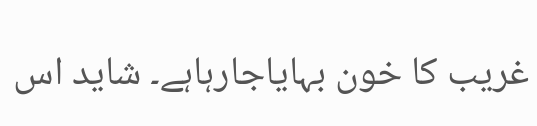غریب کا خون بہایاجارہاہے۔ شاید اس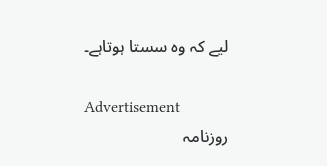لیے کہ وہ سستا ہوتاہے۔

Advertisement
روزنامہ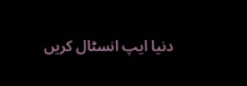دنیا ایپ انسٹال کریں